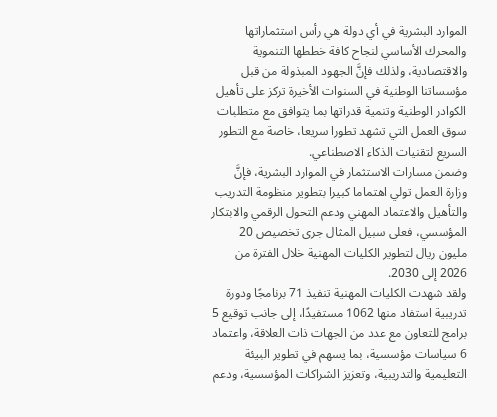الموارد البشرية في أي دولة هي رأس استثماراتها والمحرك الأساسي لنجاح كافة خططها التنموية والاقتصادية، ولذلك فإنَّ الجهود المبذولة من قبل مؤسساتنا الوطنية في السنوات الأخيرة تركز على تأهيل الكوادر الوطنية وتنمية قدراتها بما يتوافق مع متطلبات سوق العمل التي تشهد تطورا سريعا، خاصة مع التطور السريع لتقنيات الذكاء الاصطناعي.
وضمن مسارات الاستثمار في الموارد البشرية، فإنَّ وزارة العمل تولي اهتماما كبيرا بتطوير منظومة التدريب والتأهيل والاعتماد المهني ودعم التحول الرقمي والابتكار المؤسسي، فعلى سبيل المثال جرى تخصيص 20 مليون ريال لتطوير الكليات المهنية خلال الفترة من 2026 إلى 2030.
ولقد شهدت الكليات المهنية تنفيذ 71 برنامجًا ودورة تدريبية استفاد منها 1062 مستفيدًا، إلى جانب توقيع 5 برامج للتعاون مع عدد من الجهات ذات العلاقة، واعتماد 6 سياسات مؤسسية، بما يسهم في تطوير البيئة التعليمية والتدريبية، وتعزيز الشراكات المؤسسية، ودعم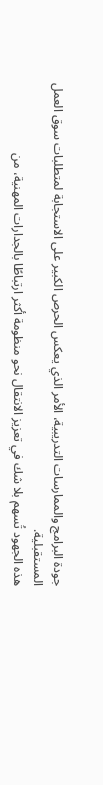جودة البرامج والممارسات التدريبية، الأمر الذي يعكس الحرص الكبير على الاستجابة لمتطلبات سوق العمل المستقبلية.
هذه الجهود تُسهم بلا شك في تعزيز الانتقال نحو منظومة أكثر ارتباطًا بالجدارات المهنية، من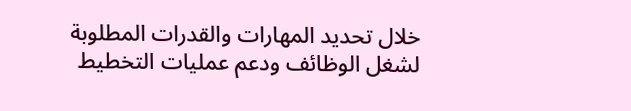خلال تحديد المهارات والقدرات المطلوبة لشغل الوظائف ودعم عمليات التخطيط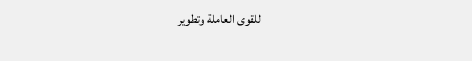للقوى العاملة وتطوير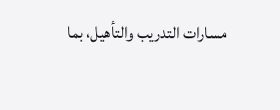مسارات التدريب والتأهيل، بما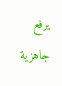يرفع جاهزية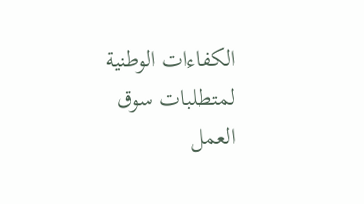الكفاءات الوطنية لمتطلبات سوق العمل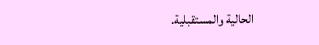الحالية والمستقبلية.